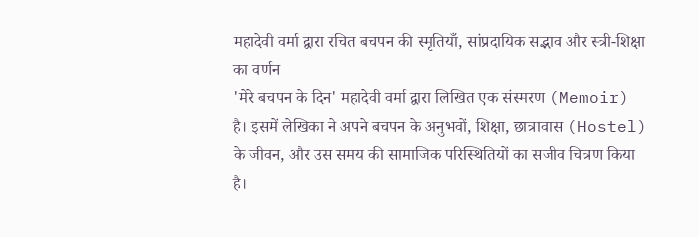महादेवी वर्मा द्वारा रचित बचपन की स्मृतियाँ, सांप्रदायिक सद्भाव और स्त्री-शिक्षा का वर्णन
'मेरे बचपन के दिन' महादेवी वर्मा द्वारा लिखित एक संस्मरण (Memoir) है। इसमें लेखिका ने अपने बचपन के अनुभवों, शिक्षा, छात्रावास (Hostel) के जीवन, और उस समय की सामाजिक परिस्थितियों का सजीव चित्रण किया है।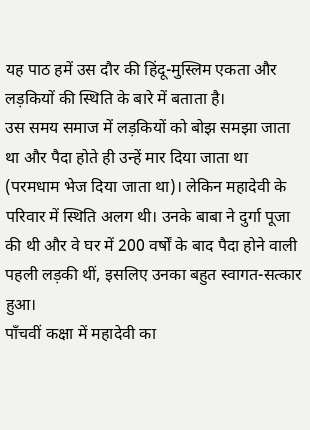यह पाठ हमें उस दौर की हिंदू-मुस्लिम एकता और लड़कियों की स्थिति के बारे में बताता है।
उस समय समाज में लड़कियों को बोझ समझा जाता था और पैदा होते ही उन्हें मार दिया जाता था (परमधाम भेज दिया जाता था)। लेकिन महादेवी के परिवार में स्थिति अलग थी। उनके बाबा ने दुर्गा पूजा की थी और वे घर में 200 वर्षों के बाद पैदा होने वाली पहली लड़की थीं, इसलिए उनका बहुत स्वागत-सत्कार हुआ।
पाँचवीं कक्षा में महादेवी का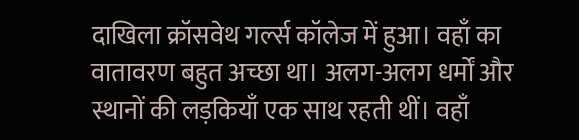दाखिला क्रॉसवेथ गर्ल्स कॉलेज में हुआ। वहाँ का वातावरण बहुत अच्छा था। अलग-अलग धर्मों और स्थानों की लड़कियाँ एक साथ रहती थीं। वहाँ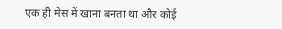एक ही मेस में खाना बनता था और कोई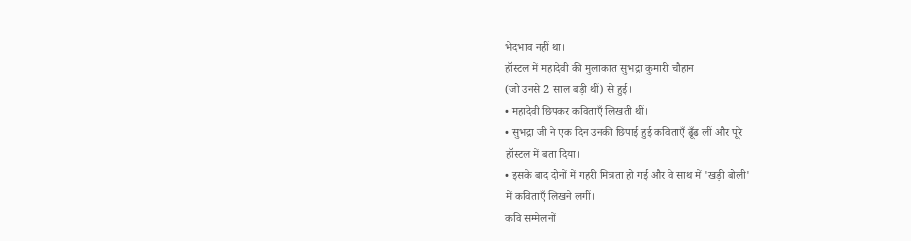भेदभाव नहीं था।
हॉस्टल में महादेवी की मुलाकात सुभद्रा कुमारी चौहान
(जो उनसे 2 साल बड़ी थीं) से हुई।
• महादेवी छिपकर कविताएँ लिखती थीं।
• सुभद्रा जी ने एक दिन उनकी छिपाई हुई कविताएँ ढूँढ लीं और पूरे
हॉस्टल में बता दिया।
• इसके बाद दोनों में गहरी मित्रता हो गई और वे साथ में 'खड़ी बोली'
में कविताएँ लिखने लगीं।
कवि सम्मेलनों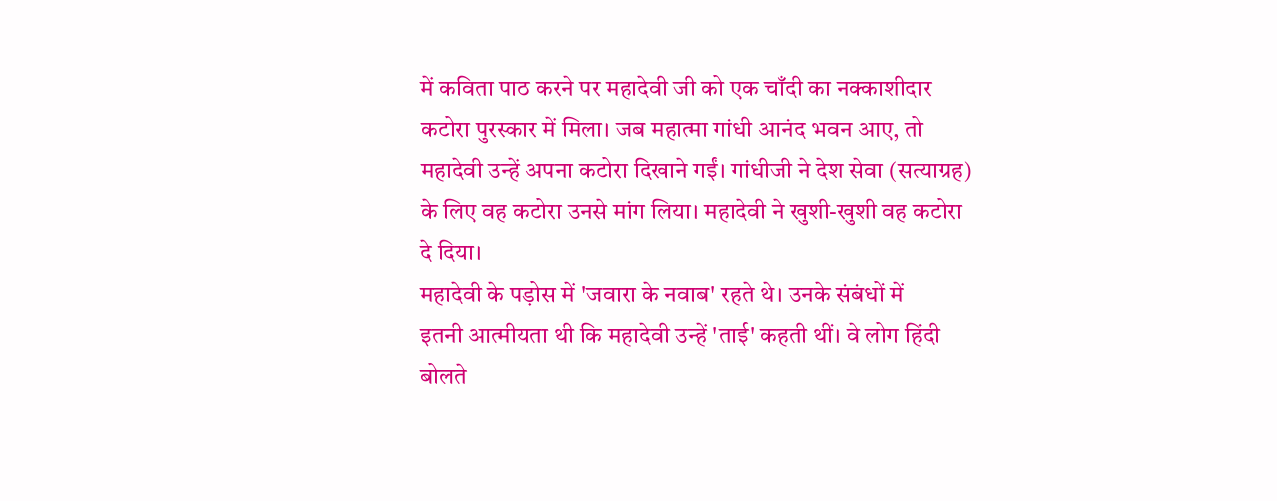में कविता पाठ करने पर महादेवी जी को एक चाँदी का नक्काशीदार कटोरा पुरस्कार में मिला। जब महात्मा गांधी आनंद भवन आए, तो महादेवी उन्हें अपना कटोरा दिखाने गईं। गांधीजी ने देश सेवा (सत्याग्रह) के लिए वह कटोरा उनसे मांग लिया। महादेवी ने खुशी-खुशी वह कटोरा दे दिया।
महादेवी के पड़ोस में 'जवारा के नवाब' रहते थे। उनके संबंधों में
इतनी आत्मीयता थी कि महादेवी उन्हें 'ताई' कहती थीं। वे लोग हिंदी
बोलते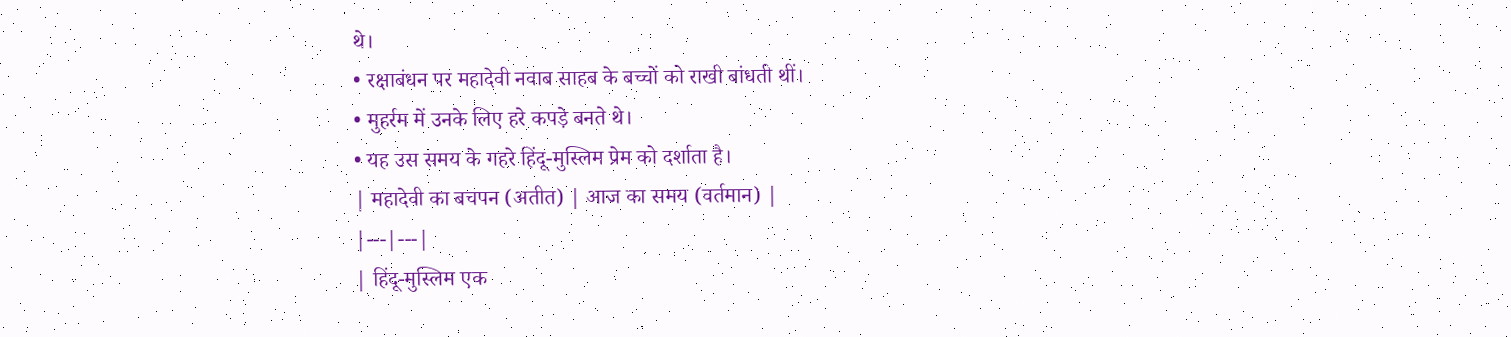थे।
• रक्षाबंधन पर महादेवी नवाब साहब के बच्चों को राखी बांधती थीं।
• मुहर्रम में उनके लिए हरे कपड़े बनते थे।
• यह उस समय के गहरे हिंदू-मुस्लिम प्रेम को दर्शाता है।
| महादेवी का बचपन (अतीत) | आज का समय (वर्तमान) |
|---|---|
| हिंदू-मुस्लिम एक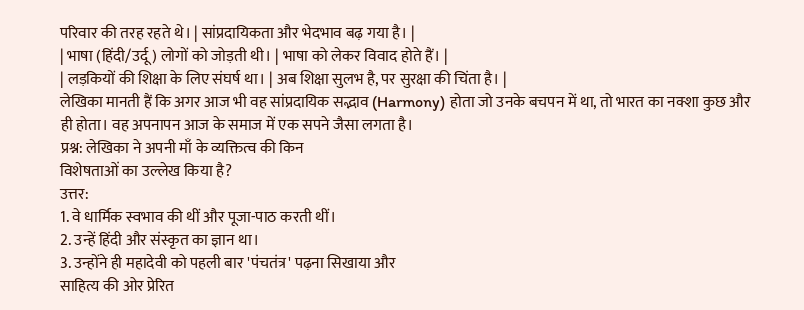परिवार की तरह रहते थे। | सांप्रदायिकता और भेदभाव बढ़ गया है। |
| भाषा (हिंदी/उर्दू) लोगों को जोड़ती थी। | भाषा को लेकर विवाद होते हैं। |
| लड़कियों की शिक्षा के लिए संघर्ष था। | अब शिक्षा सुलभ है, पर सुरक्षा की चिंता है। |
लेखिका मानती हैं कि अगर आज भी वह सांप्रदायिक सद्भाव (Harmony) होता जो उनके बचपन में था, तो भारत का नक्शा कुछ और ही होता। वह अपनापन आज के समाज में एक सपने जैसा लगता है।
प्रश्न: लेखिका ने अपनी माँ के व्यक्तित्व की किन
विशेषताओं का उल्लेख किया है?
उत्तर:
1. वे धार्मिक स्वभाव की थीं और पूजा-पाठ करती थीं।
2. उन्हें हिंदी और संस्कृत का ज्ञान था।
3. उन्होंने ही महादेवी को पहली बार 'पंचतंत्र' पढ़ना सिखाया और
साहित्य की ओर प्रेरित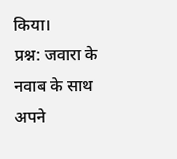किया।
प्रश्न: जवारा के नवाब के साथ अपने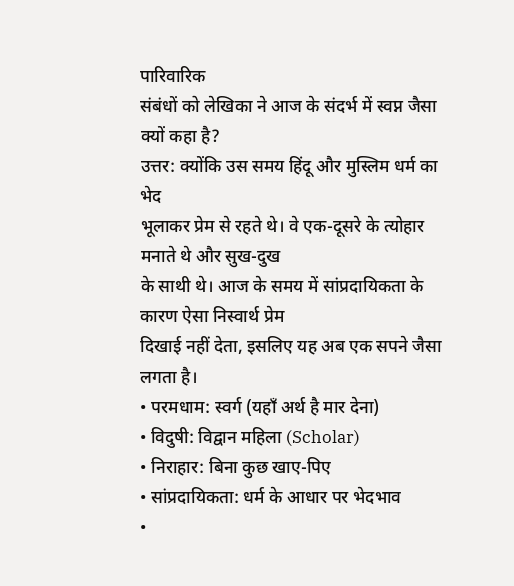पारिवारिक
संबंधों को लेखिका ने आज के संदर्भ में स्वप्न जैसा क्यों कहा है?
उत्तर: क्योंकि उस समय हिंदू और मुस्लिम धर्म का भेद
भूलाकर प्रेम से रहते थे। वे एक-दूसरे के त्योहार मनाते थे और सुख-दुख
के साथी थे। आज के समय में सांप्रदायिकता के कारण ऐसा निस्वार्थ प्रेम
दिखाई नहीं देता, इसलिए यह अब एक सपने जैसा लगता है।
• परमधाम: स्वर्ग (यहाँ अर्थ है मार देना)
• विदुषी: विद्वान महिला (Scholar)
• निराहार: बिना कुछ खाए-पिए
• सांप्रदायिकता: धर्म के आधार पर भेदभाव
•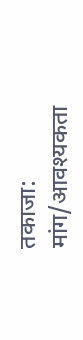तकाजा: मांग/आवश्यकता